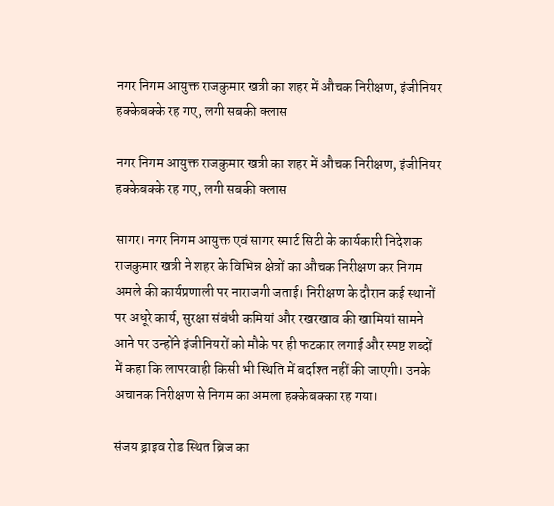नगर निगम आयुक्त राजकुमार खत्री का शहर में औचक निरीक्षण, इंजीनियर हक्केबक्के रह गए, लगी सबकी क्लास

नगर निगम आयुक्त राजकुमार खत्री का शहर में औचक निरीक्षण, इंजीनियर हक्केबक्के रह गए, लगी सबकी क्लास

सागर। नगर निगम आयुक्त एवं सागर स्मार्ट सिटी के कार्यकारी निदेशक राजकुमार खत्री ने शहर के विभिन्न क्षेत्रों का औचक निरीक्षण कर निगम अमले की कार्यप्रणाली पर नाराजगी जताई। निरीक्षण के दौरान कई स्थानों पर अधूरे कार्य, सुरक्षा संबंधी कमियां और रखरखाव की खामियां सामने आने पर उन्होंने इंजीनियरों को मौके पर ही फटकार लगाई और स्पष्ट शब्दों में कहा कि लापरवाही किसी भी स्थिति में बर्दाश्त नहीं की जाएगी। उनके अचानक निरीक्षण से निगम का अमला हक्केबक्का रह गया।

संजय ड्राइव रोड स्थित ब्रिज का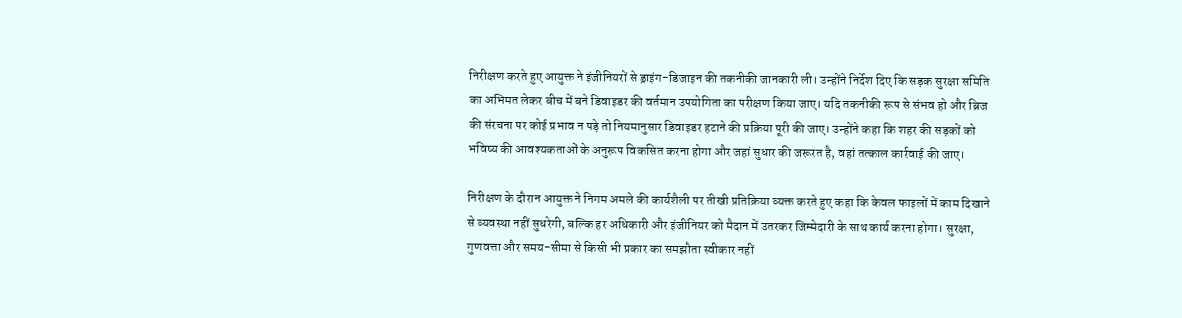निरीक्षण करते हुए आयुक्त ने इंजीनियरों से ड्राइंग-डिजाइन की तकनीकी जानकारी ली। उन्होंने निर्देश दिए कि सड़क सुरक्षा समिति का अभिमत लेकर बीच में बने डिवाइडर की वर्तमान उपयोगिता का परीक्षण किया जाए। यदि तकनीकी रूप से संभव हो और ब्रिज की संरचना पर कोई प्रभाव न पड़े तो नियमानुसार डिवाइडर हटाने की प्रक्रिया पूरी की जाए। उन्होंने कहा कि शहर की सड़कों को भविष्य की आवश्यकताओं के अनुरूप विकसित करना होगा और जहां सुधार की जरूरत है, वहां तत्काल कार्रवाई की जाए।

निरीक्षण के दौरान आयुक्त ने निगम अमले की कार्यशैली पर तीखी प्रतिक्रिया व्यक्त करते हुए कहा कि केवल फाइलों में काम दिखाने से व्यवस्था नहीं सुधरेगी, बल्कि हर अधिकारी और इंजीनियर को मैदान में उतरकर जिम्मेदारी के साथ कार्य करना होगा। सुरक्षा, गुणवत्ता और समय-सीमा से किसी भी प्रकार का समझौता स्वीकार नहीं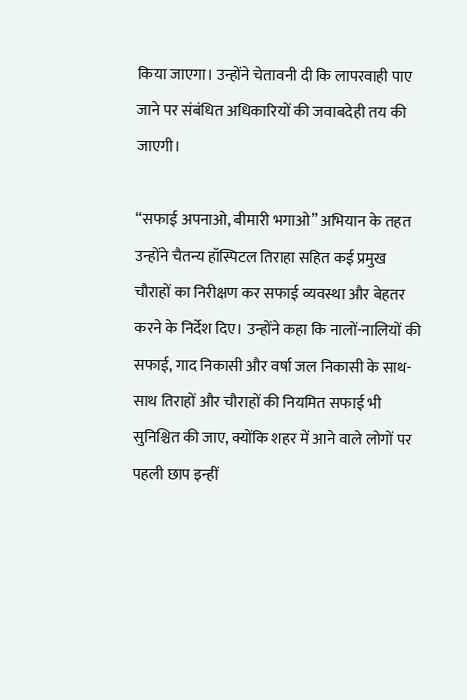किया जाएगा। उन्होंने चेतावनी दी कि लापरवाही पाए जाने पर संबंधित अधिकारियों की जवाबदेही तय की जाएगी।

“सफाई अपनाओ, बीमारी भगाओ” अभियान के तहत उन्होंने चैतन्य हॉस्पिटल तिराहा सहित कई प्रमुख चौराहों का निरीक्षण कर सफाई व्यवस्था और बेहतर करने के निर्देश दिए। उन्होंने कहा कि नालों-नालियों की सफाई, गाद निकासी और वर्षा जल निकासी के साथ-साथ तिराहों और चौराहों की नियमित सफाई भी सुनिश्चित की जाए, क्योंकि शहर में आने वाले लोगों पर पहली छाप इन्हीं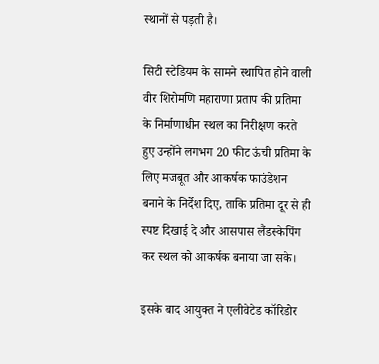स्थानों से पड़ती है।

सिटी स्टेडियम के सामने स्थापित होने वाली वीर शिरोमणि महाराणा प्रताप की प्रतिमा के निर्माणाधीन स्थल का निरीक्षण करते हुए उन्होंने लगभग 20 फीट ऊंची प्रतिमा के लिए मजबूत और आकर्षक फाउंडेशन बनाने के निर्देश दिए, ताकि प्रतिमा दूर से ही स्पष्ट दिखाई दे और आसपास लैंडस्केपिंग कर स्थल को आकर्षक बनाया जा सके।

इसके बाद आयुक्त ने एलीवेटेड कॉरिडोर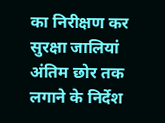का निरीक्षण कर सुरक्षा जालियां अंतिम छोर तक लगाने के निर्देश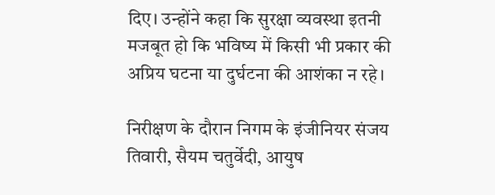दिए। उन्होंने कहा कि सुरक्षा व्यवस्था इतनी मजबूत हो कि भविष्य में किसी भी प्रकार की अप्रिय घटना या दुर्घटना की आशंका न रहे।

निरीक्षण के दौरान निगम के इंजीनियर संजय तिवारी, सैयम चतुर्वेदी, आयुष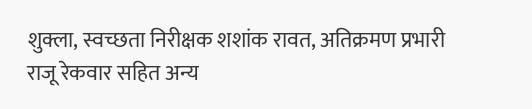शुक्ला, स्वच्छता निरीक्षक शशांक रावत, अतिक्रमण प्रभारी राजू रेकवार सहित अन्य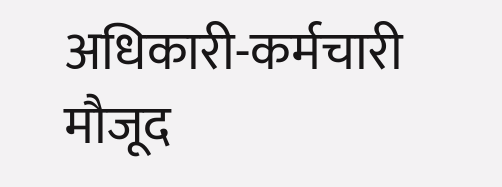अधिकारी-कर्मचारी मौजूद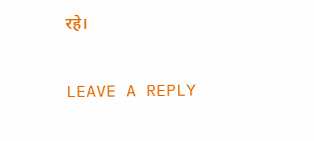रहे।

LEAVE A REPLY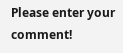Please enter your comment!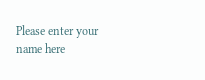Please enter your name here